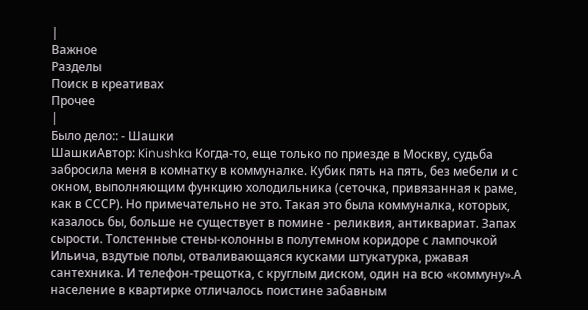|
Важное
Разделы
Поиск в креативах
Прочее
|
Было дело:: - Шашки
ШашкиАвтор: Kinushka Когда-то, еще только по приезде в Москву, судьба забросила меня в комнатку в коммуналке. Кубик пять на пять, без мебели и с окном, выполняющим функцию холодильника (сеточка, привязанная к раме, как в СССР). Но примечательно не это. Такая это была коммуналка, которых, казалось бы, больше не существует в помине - реликвия, антиквариат. Запах сырости. Толстенные стены-колонны в полутемном коридоре с лампочкой Ильича, вздутые полы, отваливающаяся кусками штукатурка, ржавая сантехника. И телефон-трещотка, с круглым диском, один на всю «коммуну».А население в квартирке отличалось поистине забавным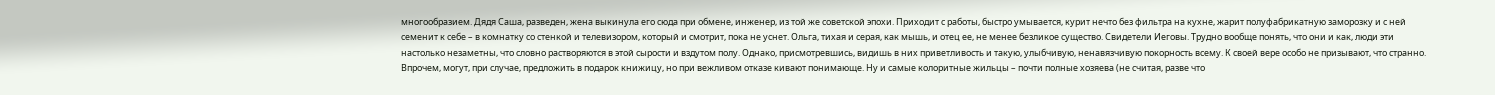многообразием. Дядя Саша, разведен, жена выкинула его сюда при обмене, инженер, из той же советской эпохи. Приходит с работы, быстро умывается, курит нечто без фильтра на кухне, жарит полуфабрикатную заморозку и с ней семенит к себе – в комнатку со стенкой и телевизором, который и смотрит, пока не уснет. Ольга, тихая и серая, как мышь, и отец ее, не менее безликое существо. Свидетели Иеговы. Трудно вообще понять, что они и как, люди эти настолько незаметны, что словно растворяются в этой сырости и вздутом полу. Однако, присмотревшись, видишь в них приветливость и такую, улыбчивую, ненавязчивую покорность всему. К своей вере особо не призывают, что странно. Впрочем, могут, при случае, предложить в подарок книжицу, но при вежливом отказе кивают понимающе. Ну и самые колоритные жильцы – почти полные хозяева (не считая, разве что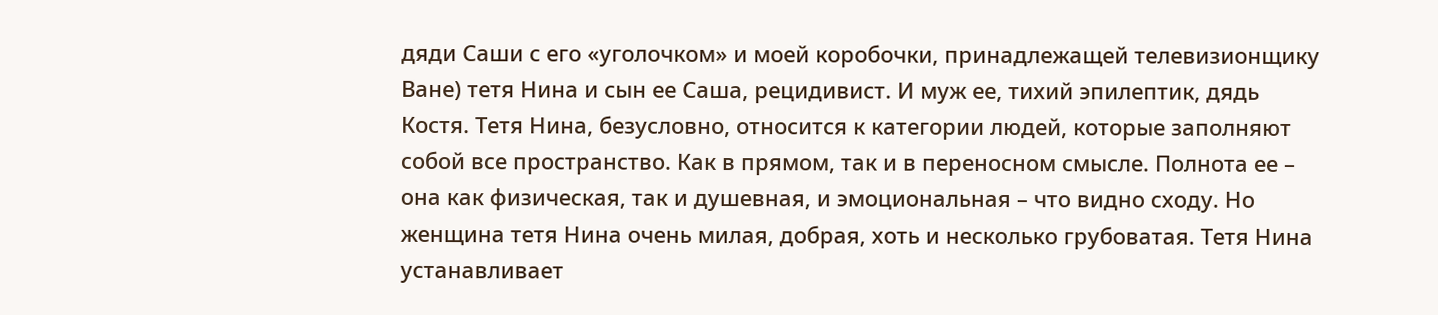дяди Саши с его «уголочком» и моей коробочки, принадлежащей телевизионщику Ване) тетя Нина и сын ее Саша, рецидивист. И муж ее, тихий эпилептик, дядь Костя. Тетя Нина, безусловно, относится к категории людей, которые заполняют собой все пространство. Как в прямом, так и в переносном смысле. Полнота ее – она как физическая, так и душевная, и эмоциональная – что видно сходу. Но женщина тетя Нина очень милая, добрая, хоть и несколько грубоватая. Тетя Нина устанавливает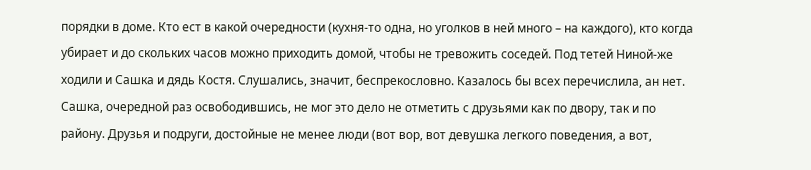порядки в доме. Кто ест в какой очередности (кухня-то одна, но уголков в ней много – на каждого), кто когда убирает и до скольких часов можно приходить домой, чтобы не тревожить соседей. Под тетей Ниной-же ходили и Сашка и дядь Костя. Слушались, значит, беспрекословно. Казалось бы всех перечислила, ан нет. Сашка, очередной раз освободившись, не мог это дело не отметить с друзьями как по двору, так и по району. Друзья и подруги, достойные не менее люди (вот вор, вот девушка легкого поведения, а вот,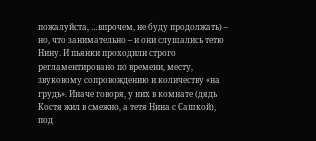пожалуйста, …впрочем, не буду продолжать) – но, что занимательно – и они слушались тетю Нину. И пьянки проходили строго регламентировано по времени, месту, звуковому сопровождению и количеству «на грудь». Иначе говоря, у них в комнате (дядь Костя жил в смежно, а тетя Нина с Сашкой), под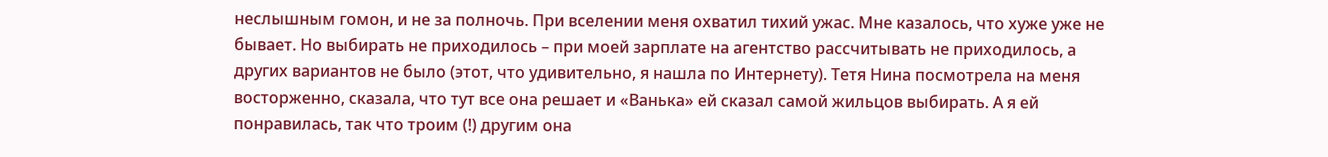неслышным гомон, и не за полночь. При вселении меня охватил тихий ужас. Мне казалось, что хуже уже не бывает. Но выбирать не приходилось – при моей зарплате на агентство рассчитывать не приходилось, а других вариантов не было (этот, что удивительно, я нашла по Интернету). Тетя Нина посмотрела на меня восторженно, сказала, что тут все она решает и «Ванька» ей сказал самой жильцов выбирать. А я ей понравилась, так что троим (!) другим она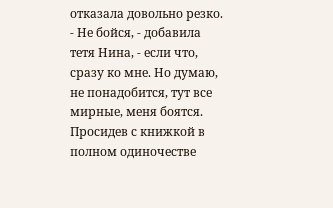отказала довольно резко. - Не бойся, - добавила тетя Нина, - если что, сразу ко мне. Но думаю, не понадобится, тут все мирные, меня боятся. Просидев с книжкой в полном одиночестве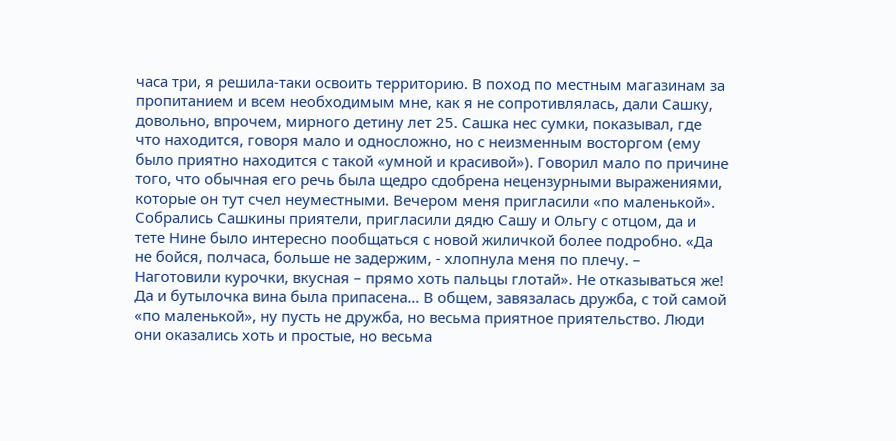часа три, я решила-таки освоить территорию. В поход по местным магазинам за пропитанием и всем необходимым мне, как я не сопротивлялась, дали Сашку, довольно, впрочем, мирного детину лет 25. Сашка нес сумки, показывал, где что находится, говоря мало и односложно, но с неизменным восторгом (ему было приятно находится с такой «умной и красивой»). Говорил мало по причине того, что обычная его речь была щедро сдобрена нецензурными выражениями, которые он тут счел неуместными. Вечером меня пригласили «по маленькой». Собрались Сашкины приятели, пригласили дядю Сашу и Ольгу с отцом, да и тете Нине было интересно пообщаться с новой жиличкой более подробно. «Да не бойся, полчаса, больше не задержим, - хлопнула меня по плечу. – Наготовили курочки, вкусная – прямо хоть пальцы глотай». Не отказываться же! Да и бутылочка вина была припасена… В общем, завязалась дружба, с той самой «по маленькой», ну пусть не дружба, но весьма приятное приятельство. Люди они оказались хоть и простые, но весьма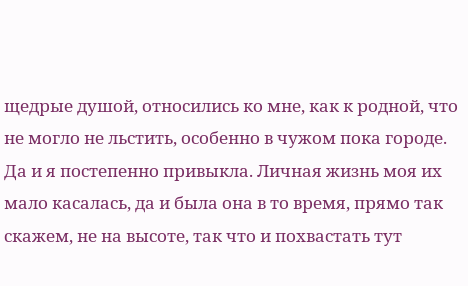щедрые душой, относились ко мне, как к родной, что не могло не льстить, особенно в чужом пока городе. Да и я постепенно привыкла. Личная жизнь моя их мало касалась, да и была она в то время, прямо так скажем, не на высоте, так что и похвастать тут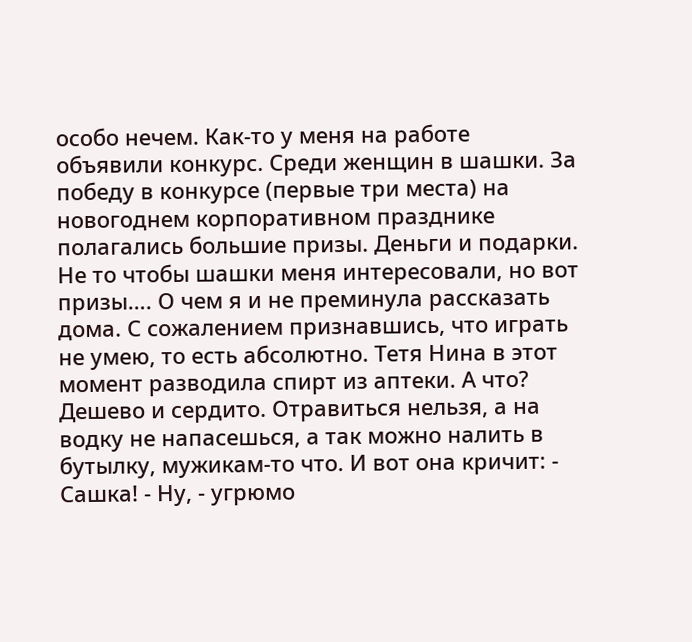особо нечем. Как-то у меня на работе объявили конкурс. Среди женщин в шашки. За победу в конкурсе (первые три места) на новогоднем корпоративном празднике полагались большие призы. Деньги и подарки. Не то чтобы шашки меня интересовали, но вот призы…. О чем я и не преминула рассказать дома. С сожалением признавшись, что играть не умею, то есть абсолютно. Тетя Нина в этот момент разводила спирт из аптеки. А что? Дешево и сердито. Отравиться нельзя, а на водку не напасешься, а так можно налить в бутылку, мужикам-то что. И вот она кричит: - Сашка! - Ну, - угрюмо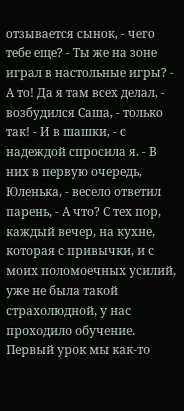отзывается сынок, - чего тебе еще? - Ты же на зоне играл в настольные игры? - А то! Да я там всех делал, - возбудился Саша, - только так! - И в шашки, - с надеждой спросила я. - В них в первую очередь, Юленька, - весело ответил парень, - А что? С тех пор, каждый вечер, на кухне, которая с привычки, и с моих поломоечных усилий, уже не была такой страхолюдной, у нас проходило обучение. Первый урок мы как-то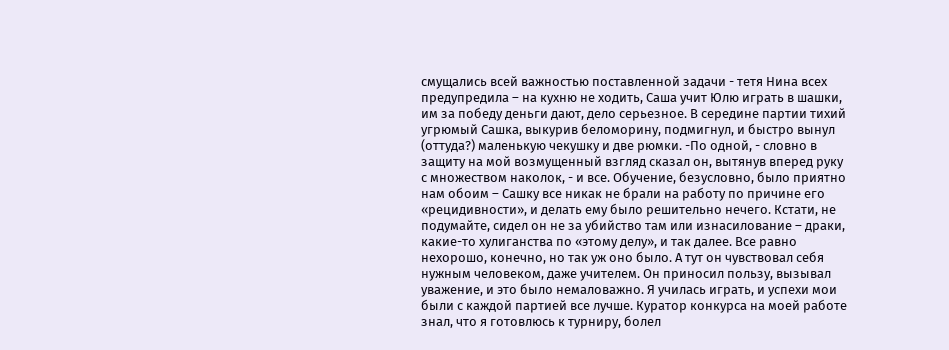смущались всей важностью поставленной задачи - тетя Нина всех предупредила – на кухню не ходить, Саша учит Юлю играть в шашки, им за победу деньги дают, дело серьезное. В середине партии тихий угрюмый Сашка, выкурив беломорину, подмигнул, и быстро вынул (оттуда?) маленькую чекушку и две рюмки. -По одной, - словно в защиту на мой возмущенный взгляд сказал он, вытянув вперед руку с множеством наколок, - и все. Обучение, безусловно, было приятно нам обоим – Сашку все никак не брали на работу по причине его «рецидивности», и делать ему было решительно нечего. Кстати, не подумайте, сидел он не за убийство там или изнасилование – драки, какие-то хулиганства по «этому делу», и так далее. Все равно нехорошо, конечно, но так уж оно было. А тут он чувствовал себя нужным человеком, даже учителем. Он приносил пользу, вызывал уважение, и это было немаловажно. Я училась играть, и успехи мои были с каждой партией все лучше. Куратор конкурса на моей работе знал, что я готовлюсь к турниру, болел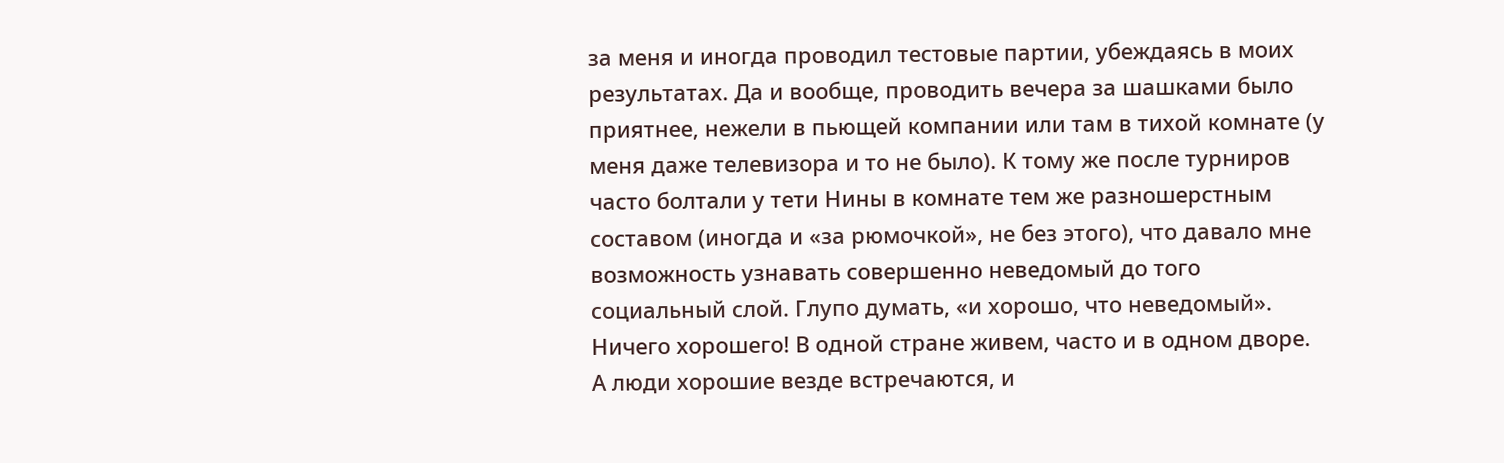за меня и иногда проводил тестовые партии, убеждаясь в моих результатах. Да и вообще, проводить вечера за шашками было приятнее, нежели в пьющей компании или там в тихой комнате (у меня даже телевизора и то не было). К тому же после турниров часто болтали у тети Нины в комнате тем же разношерстным составом (иногда и «за рюмочкой», не без этого), что давало мне возможность узнавать совершенно неведомый до того социальный слой. Глупо думать, «и хорошо, что неведомый». Ничего хорошего! В одной стране живем, часто и в одном дворе. А люди хорошие везде встречаются, и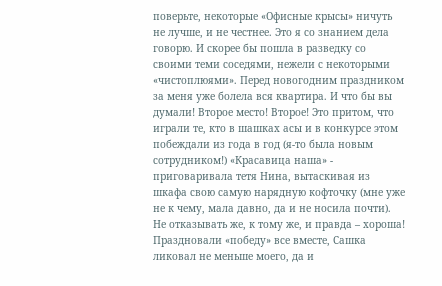поверьте, некоторые «Офисные крысы» ничуть не лучше, и не честнее. Это я со знанием дела говорю. И скорее бы пошла в разведку со своими теми соседями, нежели с некоторыми «чистоплюями». Перед новогодним праздником за меня уже болела вся квартира. И что бы вы думали! Второе место! Второе! Это притом, что играли те, кто в шашках асы и в конкурсе этом побеждали из года в год (я-то была новым сотрудником!) «Красавица наша» - приговаривала тетя Нина, вытаскивая из шкафа свою самую нарядную кофточку (мне уже не к чему, мала давно, да и не носила почти). Не отказывать же, к тому же, и правда – хороша! Праздновали «победу» все вместе, Сашка ликовал не меньше моего, да и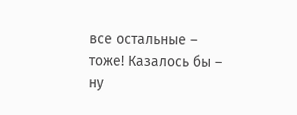все остальные – тоже! Казалось бы – ну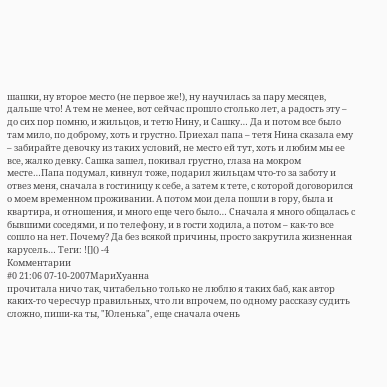шашки, ну второе место (не первое же!), ну научилась за пару месяцев, дальше что! А тем не менее, вот сейчас прошло столько лет, а радость эту – до сих пор помню, и жильцов, и тетю Нину, и Сашку… Да и потом все было там мило, по доброму, хоть и грустно. Приехал папа – тетя Нина сказала ему – забирайте девочку из таких условий, не место ей тут, хоть и любим мы ее все, жалко девку. Сашка зашел, покивал грустно, глаза на мокром месте…Папа подумал, кивнул тоже, подарил жильцам что-то за заботу и отвез меня, сначала в гостиницу к себе, а затем к тете, с которой договорился о моем временном проживании. А потом мои дела пошли в гору, была и квартира, и отношения, и много еще чего было… Сначала я много общалась с бывшими соседями, и по телефону, и в гости ходила, а потом – как-то все сошло на нет. Почему? Да без всякой причины, просто закрутила жизненная карусель… Теги: ![]() -4
Комментарии
#0 21:06 07-10-2007МариХуанна
прочитала ничо так, читабельно только не люблю я таких баб, как автор каких-то чересчур правильных, что ли впрочем, по одному рассказу судить сложно, пиши-ка ты, "Юленька", еще сначала очень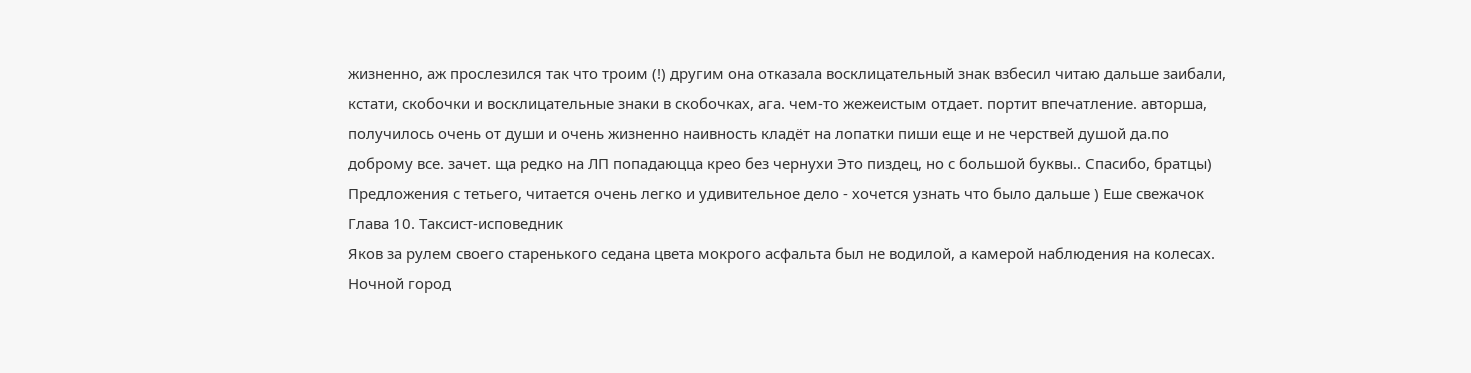жизненно, аж прослезился так что троим (!) другим она отказала восклицательный знак взбесил читаю дальше заибали, кстати, скобочки и восклицательные знаки в скобочках, ага. чем-то жежеистым отдает. портит впечатление. авторша, получилось очень от души и очень жизненно наивность кладёт на лопатки пиши еще и не черствей душой да.по доброму все. зачет. ща редко на ЛП попадаюцца крео без чернухи Это пиздец, но с большой буквы.. Спасибо, братцы) Предложения с тетьего, читается очень легко и удивительное дело - хочется узнать что было дальше ) Еше свежачок Глава 10. Таксист-исповедник
Яков за рулем своего старенького седана цвета мокрого асфальта был не водилой, а камерой наблюдения на колесах. Ночной город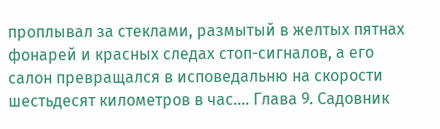проплывал за стеклами, размытый в желтых пятнах фонарей и красных следах стоп-сигналов, а его салон превращался в исповедальню на скорости шестьдесят километров в час.... Глава 9. Садовник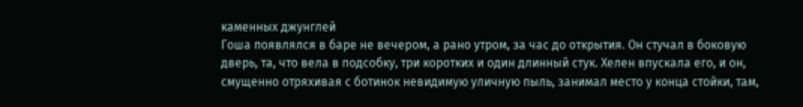каменных джунглей
Гоша появлялся в баре не вечером, а рано утром, за час до открытия. Он стучал в боковую дверь, та, что вела в подсобку, три коротких и один длинный стук. Хелен впускала его, и он, смущенно отряхивая с ботинок невидимую уличную пыль, занимал место у конца стойки, там,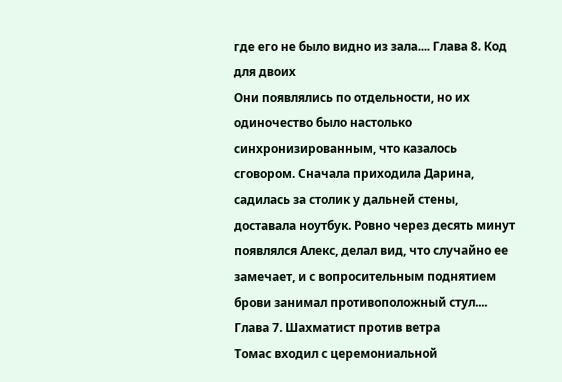где его не было видно из зала.... Глава 8. Код для двоих
Они появлялись по отдельности, но их одиночество было настолько синхронизированным, что казалось сговором. Сначала приходила Дарина, садилась за столик у дальней стены, доставала ноутбук. Ровно через десять минут появлялся Алекс, делал вид, что случайно ее замечает, и с вопросительным поднятием брови занимал противоположный стул.... Глава 7. Шахматист против ветра
Томас входил с церемониальной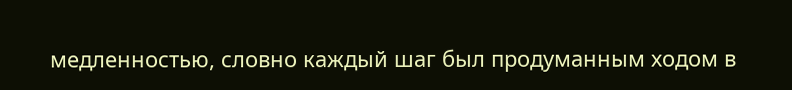медленностью, словно каждый шаг был продуманным ходом в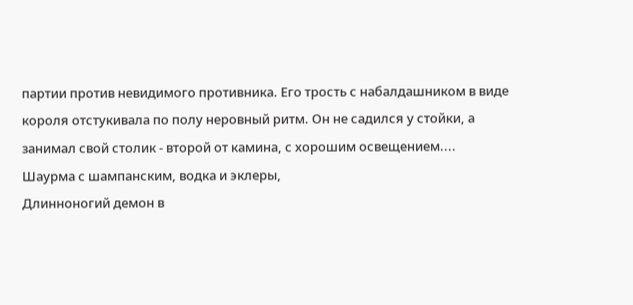партии против невидимого противника. Его трость с набалдашником в виде короля отстукивала по полу неровный ритм. Он не садился у стойки, а занимал свой столик - второй от камина, с хорошим освещением....
Шаурма с шампанским, водка и эклеры,
Длинноногий демон в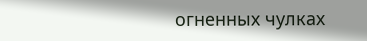огненных чулках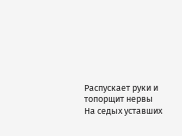Распускает руки и топорщит нервы На седых уставших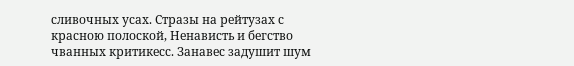сливочных усах. Стразы на рейтузах с красною полоской, Ненависть и бегство чванных критикесс. Занавес задушит шум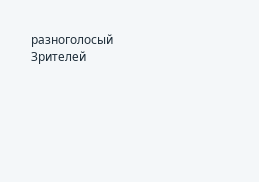разноголосый Зрителей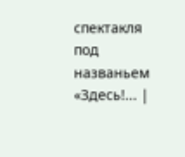спектакля под названьем «Здесь!... |